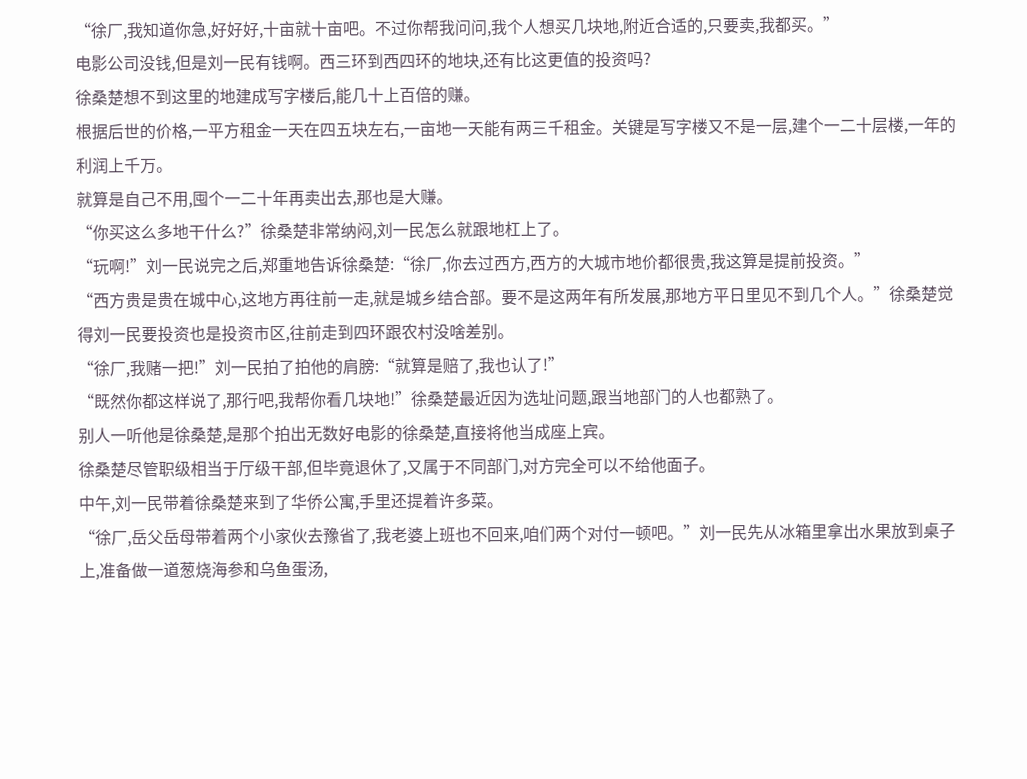“徐厂,我知道你急,好好好,十亩就十亩吧。不过你帮我问问,我个人想买几块地,附近合适的,只要卖,我都买。”
电影公司没钱,但是刘一民有钱啊。西三环到西四环的地块,还有比这更值的投资吗?
徐桑楚想不到这里的地建成写字楼后,能几十上百倍的赚。
根据后世的价格,一平方租金一天在四五块左右,一亩地一天能有两三千租金。关键是写字楼又不是一层,建个一二十层楼,一年的利润上千万。
就算是自己不用,囤个一二十年再卖出去,那也是大赚。
“你买这么多地干什么?”徐桑楚非常纳闷,刘一民怎么就跟地杠上了。
“玩啊!”刘一民说完之后,郑重地告诉徐桑楚:“徐厂,你去过西方,西方的大城市地价都很贵,我这算是提前投资。”
“西方贵是贵在城中心,这地方再往前一走,就是城乡结合部。要不是这两年有所发展,那地方平日里见不到几个人。”徐桑楚觉得刘一民要投资也是投资市区,往前走到四环跟农村没啥差别。
“徐厂,我赌一把!”刘一民拍了拍他的肩膀:“就算是赔了,我也认了!”
“既然你都这样说了,那行吧,我帮你看几块地!”徐桑楚最近因为选址问题,跟当地部门的人也都熟了。
别人一听他是徐桑楚,是那个拍出无数好电影的徐桑楚,直接将他当成座上宾。
徐桑楚尽管职级相当于厅级干部,但毕竟退休了,又属于不同部门,对方完全可以不给他面子。
中午,刘一民带着徐桑楚来到了华侨公寓,手里还提着许多菜。
“徐厂,岳父岳母带着两个小家伙去豫省了,我老婆上班也不回来,咱们两个对付一顿吧。”刘一民先从冰箱里拿出水果放到桌子上,准备做一道葱烧海参和乌鱼蛋汤,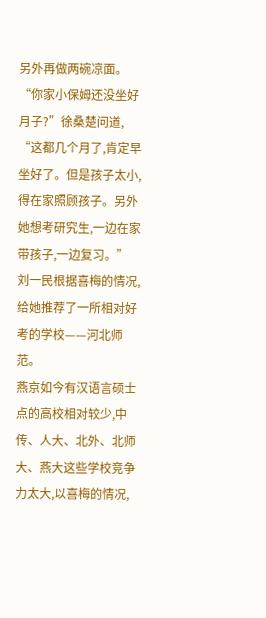另外再做两碗凉面。
“你家小保姆还没坐好月子?”徐桑楚问道,
“这都几个月了,肯定早坐好了。但是孩子太小,得在家照顾孩子。另外她想考研究生,一边在家带孩子,一边复习。”
刘一民根据喜梅的情况,给她推荐了一所相对好考的学校——河北师范。
燕京如今有汉语言硕士点的高校相对较少,中传、人大、北外、北师大、燕大这些学校竞争力太大,以喜梅的情况,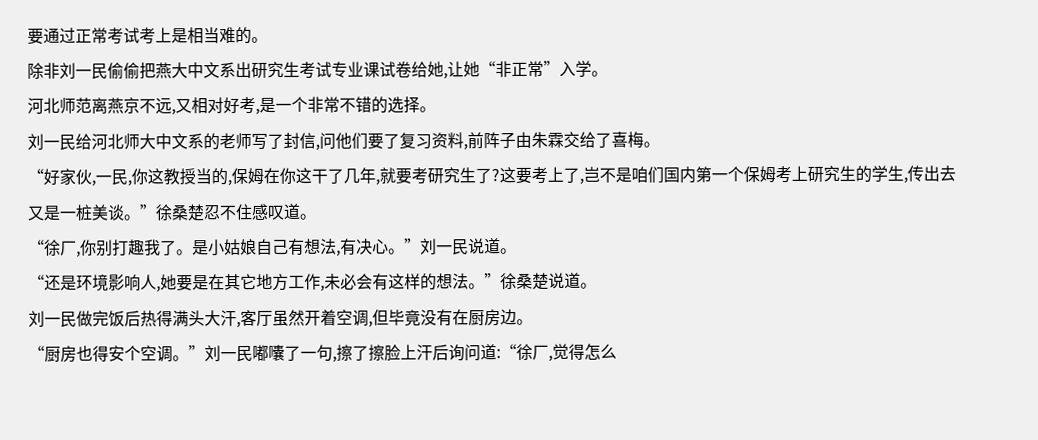要通过正常考试考上是相当难的。
除非刘一民偷偷把燕大中文系出研究生考试专业课试卷给她,让她“非正常”入学。
河北师范离燕京不远,又相对好考,是一个非常不错的选择。
刘一民给河北师大中文系的老师写了封信,问他们要了复习资料,前阵子由朱霖交给了喜梅。
“好家伙,一民,你这教授当的,保姆在你这干了几年,就要考研究生了?这要考上了,岂不是咱们国内第一个保姆考上研究生的学生,传出去又是一桩美谈。”徐桑楚忍不住感叹道。
“徐厂,你别打趣我了。是小姑娘自己有想法,有决心。”刘一民说道。
“还是环境影响人,她要是在其它地方工作,未必会有这样的想法。”徐桑楚说道。
刘一民做完饭后热得满头大汗,客厅虽然开着空调,但毕竟没有在厨房边。
“厨房也得安个空调。”刘一民嘟囔了一句,擦了擦脸上汗后询问道:“徐厂,觉得怎么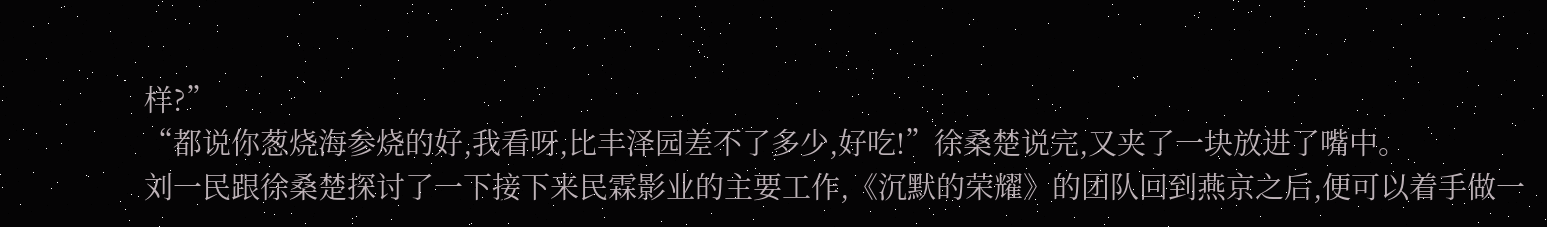样?”
“都说你葱烧海参烧的好,我看呀,比丰泽园差不了多少,好吃!”徐桑楚说完,又夹了一块放进了嘴中。
刘一民跟徐桑楚探讨了一下接下来民霖影业的主要工作,《沉默的荣耀》的团队回到燕京之后,便可以着手做一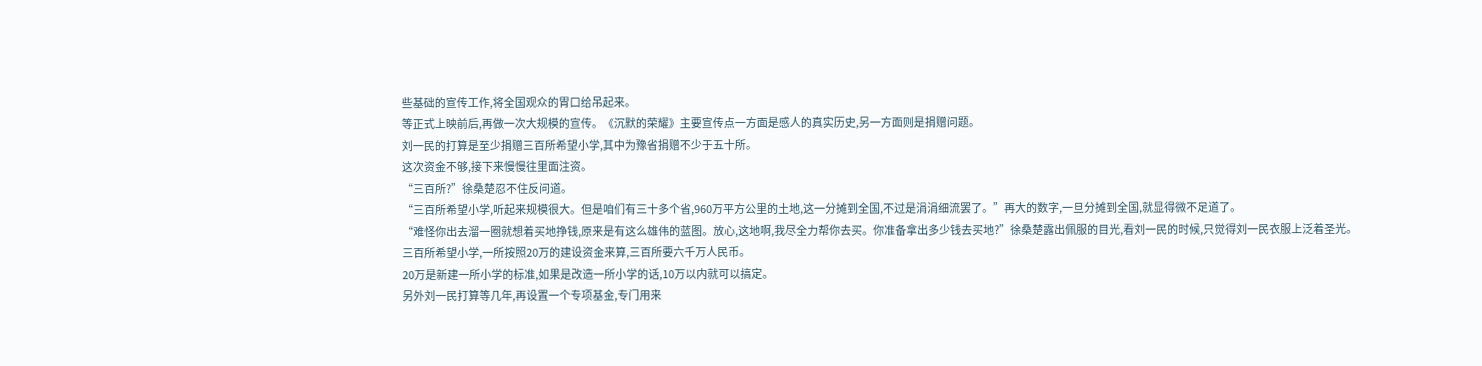些基础的宣传工作,将全国观众的胃口给吊起来。
等正式上映前后,再做一次大规模的宣传。《沉默的荣耀》主要宣传点一方面是感人的真实历史,另一方面则是捐赠问题。
刘一民的打算是至少捐赠三百所希望小学,其中为豫省捐赠不少于五十所。
这次资金不够,接下来慢慢往里面注资。
“三百所?”徐桑楚忍不住反问道。
“三百所希望小学,听起来规模很大。但是咱们有三十多个省,960万平方公里的土地,这一分摊到全国,不过是涓涓细流罢了。”再大的数字,一旦分摊到全国,就显得微不足道了。
“难怪你出去溜一圈就想着买地挣钱,原来是有这么雄伟的蓝图。放心,这地啊,我尽全力帮你去买。你准备拿出多少钱去买地?”徐桑楚露出佩服的目光,看刘一民的时候,只觉得刘一民衣服上泛着圣光。
三百所希望小学,一所按照20万的建设资金来算,三百所要六千万人民币。
20万是新建一所小学的标准,如果是改造一所小学的话,10万以内就可以搞定。
另外刘一民打算等几年,再设置一个专项基金,专门用来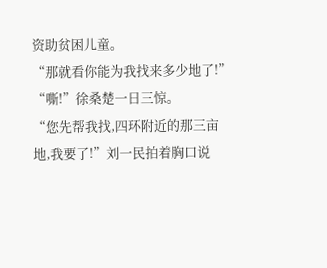资助贫困儿童。
“那就看你能为我找来多少地了!”
“嘶!”徐桑楚一日三惊。
“您先帮我找,四环附近的那三亩地,我要了!”刘一民拍着胸口说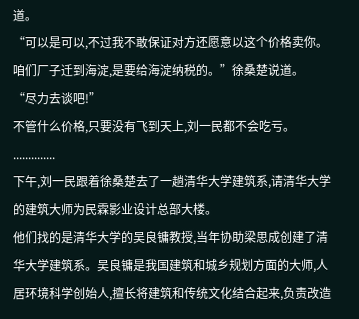道。
“可以是可以,不过我不敢保证对方还愿意以这个价格卖你。咱们厂子迁到海淀,是要给海淀纳税的。”徐桑楚说道。
“尽力去谈吧!”
不管什么价格,只要没有飞到天上,刘一民都不会吃亏。
..............
下午,刘一民跟着徐桑楚去了一趟清华大学建筑系,请清华大学的建筑大师为民霖影业设计总部大楼。
他们找的是清华大学的吴良镛教授,当年协助梁思成创建了清华大学建筑系。吴良镛是我国建筑和城乡规划方面的大师,人居环境科学创始人,擅长将建筑和传统文化结合起来,负责改造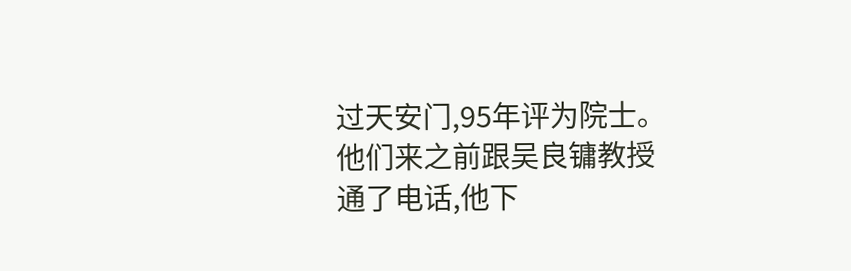过天安门,95年评为院士。
他们来之前跟吴良镛教授通了电话,他下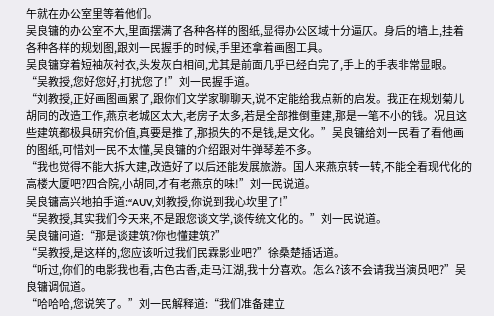午就在办公室里等着他们。
吴良镛的办公室不大,里面摆满了各种各样的图纸,显得办公区域十分逼仄。身后的墙上,挂着各种各样的规划图,跟刘一民握手的时候,手里还拿着画图工具。
吴良镛穿着短袖灰衬衣,头发灰白相间,尤其是前面几乎已经白完了,手上的手表非常显眼。
“吴教授,您好您好,打扰您了!”刘一民握手道。
“刘教授,正好画图画累了,跟你们文学家聊聊天,说不定能给我点新的启发。我正在规划菊儿胡同的改造工作,燕京老城区太大,老房子太多,若是全部推倒重建,那是一笔不小的钱。况且这些建筑都极具研究价值,真要是推了,那损失的不是钱,是文化。”吴良镛给刘一民看了看他画的图纸,可惜刘一民不太懂,吴良镛的介绍跟对牛弹琴差不多。
“我也觉得不能大拆大建,改造好了以后还能发展旅游。国人来燕京转一转,不能全看现代化的高楼大厦吧?四合院,小胡同,才有老燕京的味!”刘一民说道。
吴良镛高兴地拍手道:“AUV,刘教授,你说到我心坎里了!”
“吴教授,其实我们今天来,不是跟您谈文学,谈传统文化的。”刘一民说道。
吴良镛问道:“那是谈建筑?你也懂建筑?”
“吴教授,是这样的,您应该听过我们民霖影业吧?”徐桑楚插话道。
“听过,你们的电影我也看,古色古香,走马江湖,我十分喜欢。怎么?该不会请我当演员吧?”吴良镛调侃道。
“哈哈哈,您说笑了。”刘一民解释道:“我们准备建立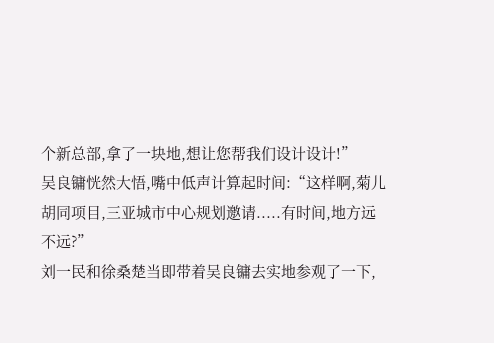个新总部,拿了一块地,想让您帮我们设计设计!”
吴良镛恍然大悟,嘴中低声计算起时间:“这样啊,菊儿胡同项目,三亚城市中心规划邀请.....有时间,地方远不远?”
刘一民和徐桑楚当即带着吴良镛去实地参观了一下,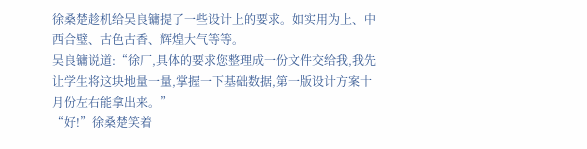徐桑楚趁机给吴良镛提了一些设计上的要求。如实用为上、中西合璧、古色古香、辉煌大气等等。
吴良镛说道:“徐厂,具体的要求您整理成一份文件交给我,我先让学生将这块地量一量,掌握一下基础数据,第一版设计方案十月份左右能拿出来。”
“好!”徐桑楚笑着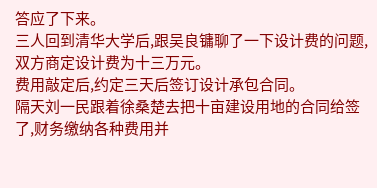答应了下来。
三人回到清华大学后,跟吴良镛聊了一下设计费的问题,双方商定设计费为十三万元。
费用敲定后,约定三天后签订设计承包合同。
隔天刘一民跟着徐桑楚去把十亩建设用地的合同给签了,财务缴纳各种费用并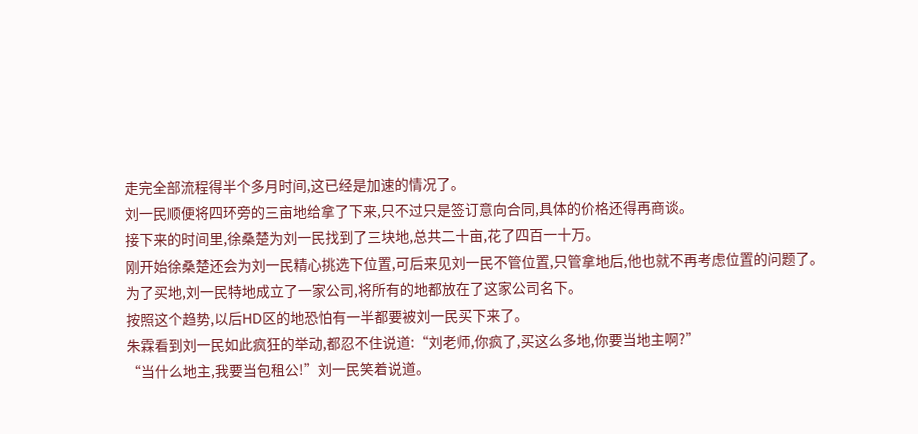走完全部流程得半个多月时间,这已经是加速的情况了。
刘一民顺便将四环旁的三亩地给拿了下来,只不过只是签订意向合同,具体的价格还得再商谈。
接下来的时间里,徐桑楚为刘一民找到了三块地,总共二十亩,花了四百一十万。
刚开始徐桑楚还会为刘一民精心挑选下位置,可后来见刘一民不管位置,只管拿地后,他也就不再考虑位置的问题了。
为了买地,刘一民特地成立了一家公司,将所有的地都放在了这家公司名下。
按照这个趋势,以后HD区的地恐怕有一半都要被刘一民买下来了。
朱霖看到刘一民如此疯狂的举动,都忍不住说道:“刘老师,你疯了,买这么多地,你要当地主啊?”
“当什么地主,我要当包租公!”刘一民笑着说道。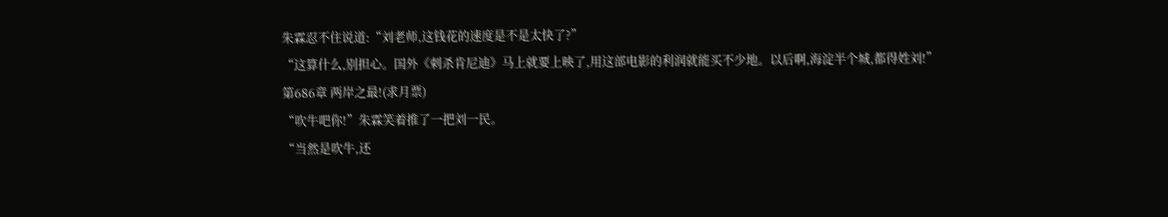朱霖忍不住说道:“刘老师,这钱花的速度是不是太快了?”
“这算什么,别担心。国外《刺杀肯尼迪》马上就要上映了,用这部电影的利润就能买不少地。以后啊,海淀半个城,都得姓刘!”
第686章 两岸之最!(求月票)
“吹牛吧你!”朱霖笑着推了一把刘一民。
“当然是吹牛,还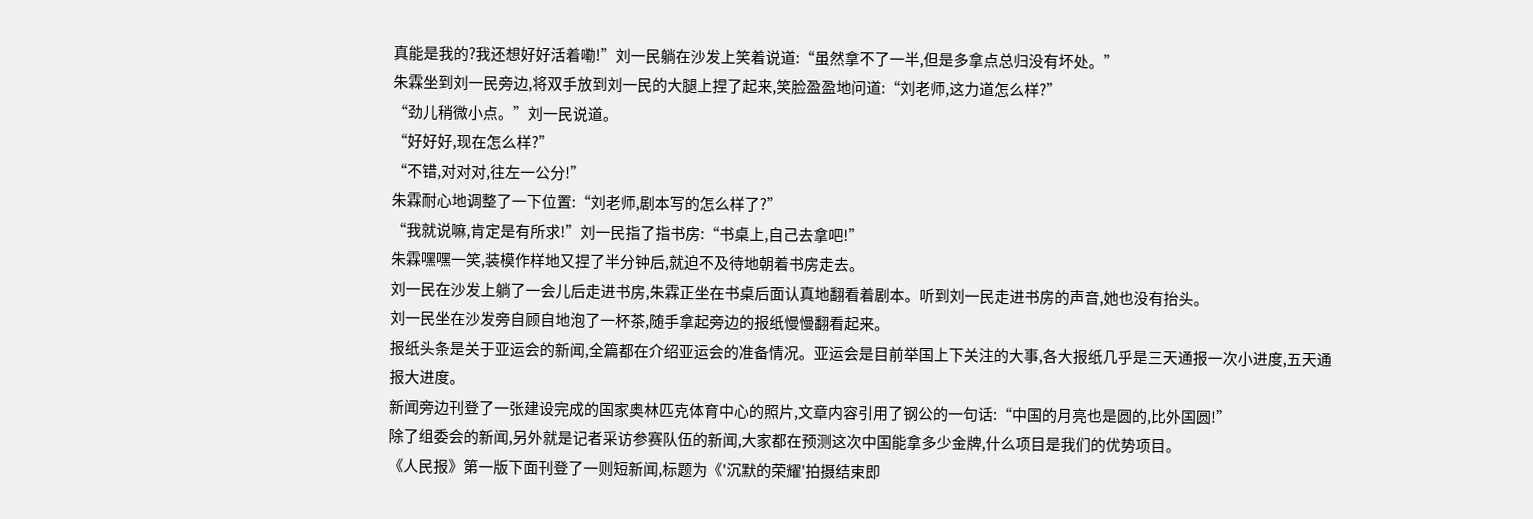真能是我的?我还想好好活着嘞!”刘一民躺在沙发上笑着说道:“虽然拿不了一半,但是多拿点总归没有坏处。”
朱霖坐到刘一民旁边,将双手放到刘一民的大腿上捏了起来,笑脸盈盈地问道:“刘老师,这力道怎么样?”
“劲儿稍微小点。”刘一民说道。
“好好好,现在怎么样?”
“不错,对对对,往左一公分!”
朱霖耐心地调整了一下位置:“刘老师,剧本写的怎么样了?”
“我就说嘛,肯定是有所求!”刘一民指了指书房:“书桌上,自己去拿吧!”
朱霖嘿嘿一笑,装模作样地又捏了半分钟后,就迫不及待地朝着书房走去。
刘一民在沙发上躺了一会儿后走进书房,朱霖正坐在书桌后面认真地翻看着剧本。听到刘一民走进书房的声音,她也没有抬头。
刘一民坐在沙发旁自顾自地泡了一杯茶,随手拿起旁边的报纸慢慢翻看起来。
报纸头条是关于亚运会的新闻,全篇都在介绍亚运会的准备情况。亚运会是目前举国上下关注的大事,各大报纸几乎是三天通报一次小进度,五天通报大进度。
新闻旁边刊登了一张建设完成的国家奥林匹克体育中心的照片,文章内容引用了钢公的一句话:“中国的月亮也是圆的,比外国圆!”
除了组委会的新闻,另外就是记者采访参赛队伍的新闻,大家都在预测这次中国能拿多少金牌,什么项目是我们的优势项目。
《人民报》第一版下面刊登了一则短新闻,标题为《'沉默的荣耀'拍摄结束即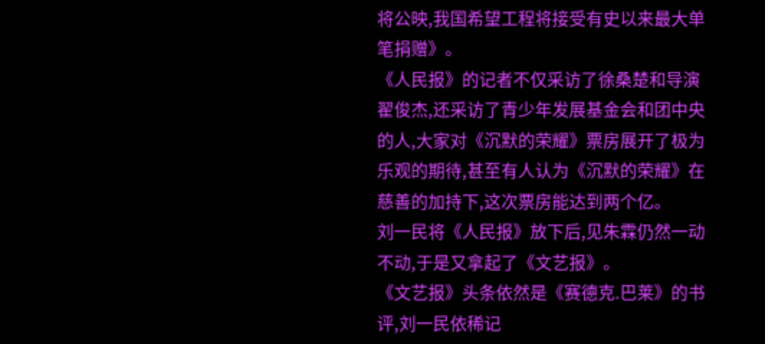将公映,我国希望工程将接受有史以来最大单笔捐赠》。
《人民报》的记者不仅采访了徐桑楚和导演翟俊杰,还采访了青少年发展基金会和团中央的人,大家对《沉默的荣耀》票房展开了极为乐观的期待,甚至有人认为《沉默的荣耀》在慈善的加持下,这次票房能达到两个亿。
刘一民将《人民报》放下后,见朱霖仍然一动不动,于是又拿起了《文艺报》。
《文艺报》头条依然是《赛德克.巴莱》的书评,刘一民依稀记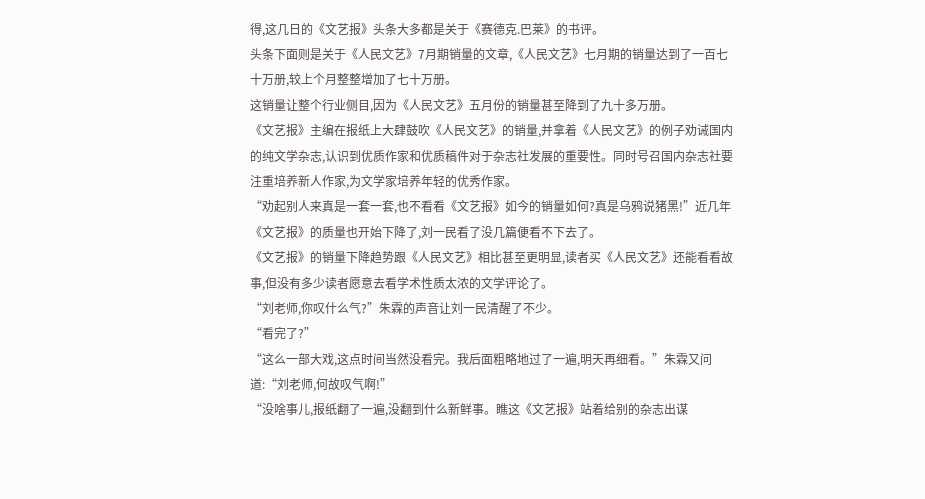得,这几日的《文艺报》头条大多都是关于《赛德克.巴莱》的书评。
头条下面则是关于《人民文艺》7月期销量的文章,《人民文艺》七月期的销量达到了一百七十万册,较上个月整整增加了七十万册。
这销量让整个行业侧目,因为《人民文艺》五月份的销量甚至降到了九十多万册。
《文艺报》主编在报纸上大肆鼓吹《人民文艺》的销量,并拿着《人民文艺》的例子劝诫国内的纯文学杂志,认识到优质作家和优质稿件对于杂志社发展的重要性。同时号召国内杂志社要注重培养新人作家,为文学家培养年轻的优秀作家。
“劝起别人来真是一套一套,也不看看《文艺报》如今的销量如何?真是乌鸦说猪黑!”近几年《文艺报》的质量也开始下降了,刘一民看了没几篇便看不下去了。
《文艺报》的销量下降趋势跟《人民文艺》相比甚至更明显,读者买《人民文艺》还能看看故事,但没有多少读者愿意去看学术性质太浓的文学评论了。
“刘老师,你叹什么气?”朱霖的声音让刘一民清醒了不少。
“看完了?”
“这么一部大戏,这点时间当然没看完。我后面粗略地过了一遍,明天再细看。”朱霖又问道:“刘老师,何故叹气啊!”
“没啥事儿,报纸翻了一遍,没翻到什么新鲜事。瞧这《文艺报》站着给别的杂志出谋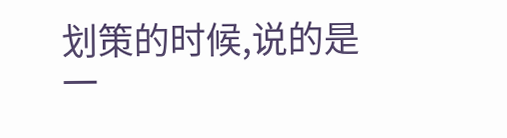划策的时候,说的是一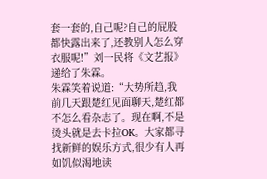套一套的,自己呢?自己的屁股都快露出来了,还教别人怎么穿衣服呢!”刘一民将《文艺报》递给了朱霖。
朱霖笑着说道:“大势所趋,我前几天跟楚红见面聊天,楚红都不怎么看杂志了。现在啊,不是烫头就是去卡拉OK。大家都寻找新鲜的娱乐方式,很少有人再如饥似渴地读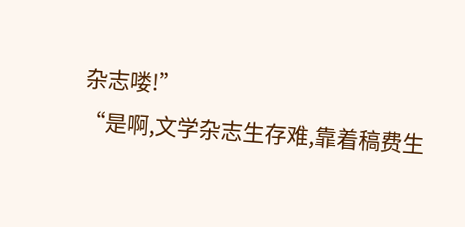杂志喽!”
“是啊,文学杂志生存难,靠着稿费生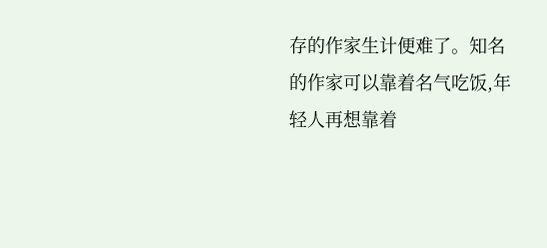存的作家生计便难了。知名的作家可以靠着名气吃饭,年轻人再想靠着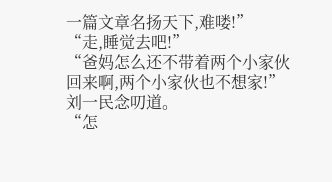一篇文章名扬天下,难喽!”
“走,睡觉去吧!”
“爸妈怎么还不带着两个小家伙回来啊,两个小家伙也不想家!”刘一民念叨道。
“怎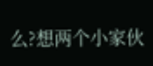么?想两个小家伙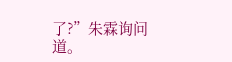了?”朱霖询问道。